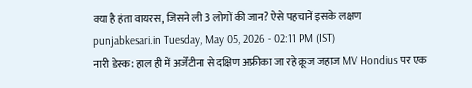क्या है हंता वायरस, जिसने ली 3 लोगों की जान? ऐसे पहचानें इसके लक्षण
punjabkesari.in Tuesday, May 05, 2026 - 02:11 PM (IST)
नारी डेस्क: हाल ही में अर्जेंटीना से दक्षिण अफ्रीका जा रहे क्रूज जहाज MV Hondius पर एक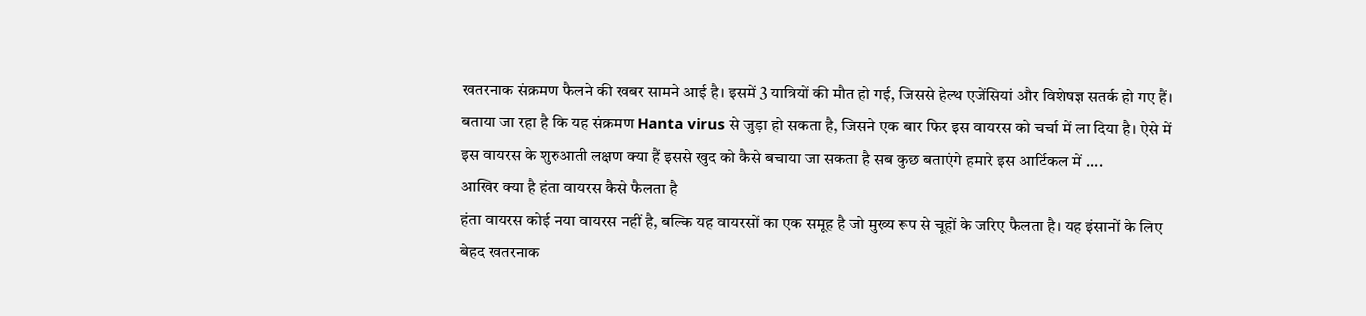खतरनाक संक्रमण फैलने की खबर सामने आई है। इसमें 3 यात्रियों की मौत हो गई, जिससे हेल्थ एजेंसियां और विशेषज्ञ सतर्क हो गए हैं। बताया जा रहा है कि यह संक्रमण Hanta virus से जुड़ा हो सकता है, जिसने एक बार फिर इस वायरस को चर्चा में ला दिया है। ऐसे में इस वायरस के शुरुआती लक्षण क्या हैं इससे खुद को कैसे बचाया जा सकता है सब कुछ बताएंगे हमारे इस आर्टिकल में ....
आखिर क्या है हंता वायरस कैसे फैलता है
हंता वायरस कोई नया वायरस नहीं है, बल्कि यह वायरसों का एक समूह है जो मुख्य रूप से चूहों के जरिए फैलता है। यह इंसानों के लिए बेहद खतरनाक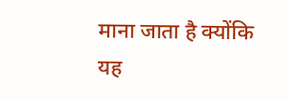माना जाता है क्योंकि यह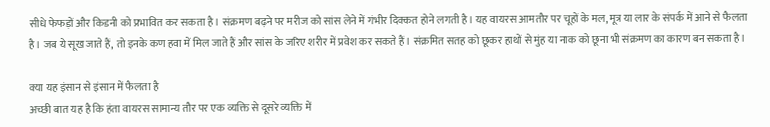सीधे फेफड़ों और किडनी को प्रभावित कर सकता है। संक्रमण बढ़ने पर मरीज को सांस लेने में गंभीर दिक्कत होने लगती है। यह वायरस आमतौर पर चूहों के मल, मूत्र या लार के संपर्क में आने से फैलता है। जब ये सूख जाते हैं, तो इनके कण हवा में मिल जाते हैं और सांस के जरिए शरीर में प्रवेश कर सकते हैं। संक्रमित सतह को छूकर हाथों से मुंह या नाक को छूना भी संक्रमण का कारण बन सकता है।

क्या यह इंसान से इंसान में फैलता है
अच्छी बात यह है कि हंता वायरस सामान्य तौर पर एक व्यक्ति से दूसरे व्यक्ति में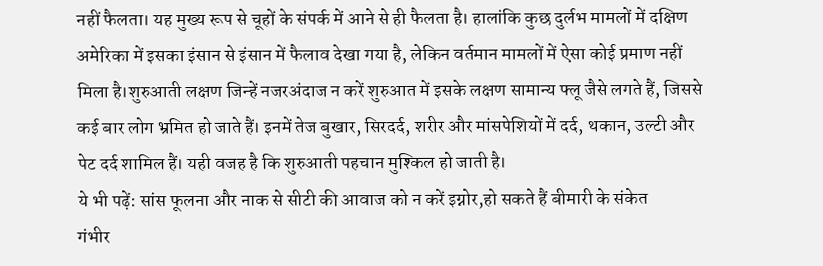नहीं फैलता। यह मुख्य रूप से चूहों के संपर्क में आने से ही फैलता है। हालांकि कुछ दुर्लभ मामलों में दक्षिण अमेरिका में इसका इंसान से इंसान में फैलाव देखा गया है, लेकिन वर्तमान मामलों में ऐसा कोई प्रमाण नहीं मिला है।शुरुआती लक्षण जिन्हें नजरअंदाज न करें शुरुआत में इसके लक्षण सामान्य फ्लू जैसे लगते हैं, जिससे कई बार लोग भ्रमित हो जाते हैं। इनमें तेज बुखार, सिरदर्द, शरीर और मांसपेशियों में दर्द, थकान, उल्टी और पेट दर्द शामिल हैं। यही वजह है कि शुरुआती पहचान मुश्किल हो जाती है।
ये भी पढ़ें: सांस फूलना और नाक से सीटी की आवाज को न करें इग्नोर,हो सकते हैं बीमारी के संकेत
गंभीर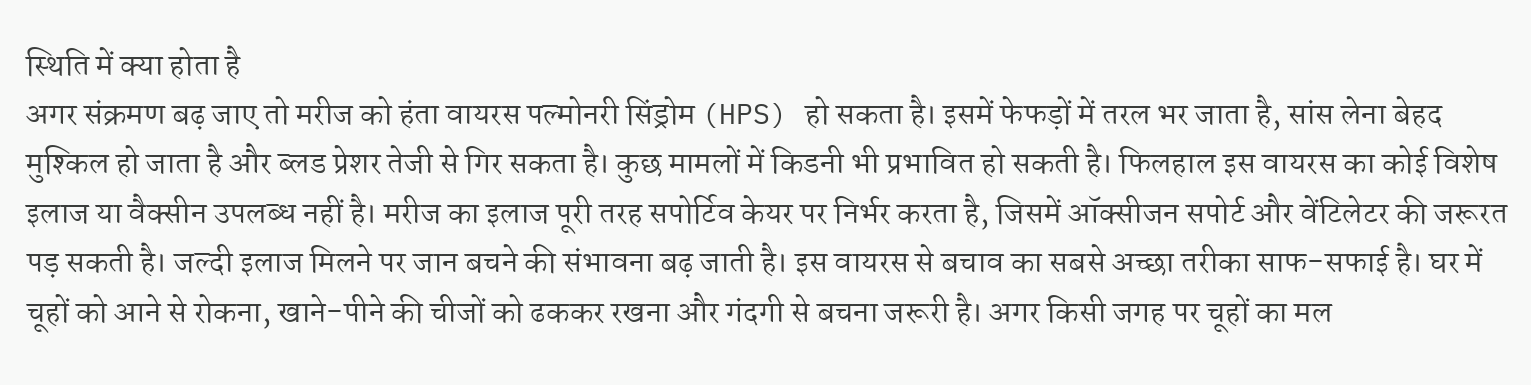स्थिति में क्या होता है
अगर संक्रमण बढ़ जाए तो मरीज को हंता वायरस पल्मोनरी सिंड्रोम (HPS) हो सकता है। इसमें फेफड़ों में तरल भर जाता है, सांस लेना बेहद मुश्किल हो जाता है और ब्लड प्रेशर तेजी से गिर सकता है। कुछ मामलों में किडनी भी प्रभावित हो सकती है। फिलहाल इस वायरस का कोई विशेष इलाज या वैक्सीन उपलब्ध नहीं है। मरीज का इलाज पूरी तरह सपोर्टिव केयर पर निर्भर करता है, जिसमें ऑक्सीजन सपोर्ट और वेंटिलेटर की जरूरत पड़ सकती है। जल्दी इलाज मिलने पर जान बचने की संभावना बढ़ जाती है। इस वायरस से बचाव का सबसे अच्छा तरीका साफ-सफाई है। घर में चूहों को आने से रोकना, खाने-पीने की चीजों को ढककर रखना और गंदगी से बचना जरूरी है। अगर किसी जगह पर चूहों का मल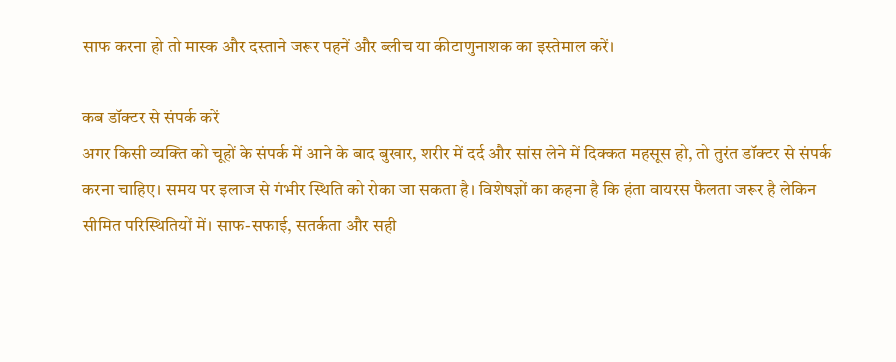साफ करना हो तो मास्क और दस्ताने जरूर पहनें और ब्लीच या कीटाणुनाशक का इस्तेमाल करें।

कब डॉक्टर से संपर्क करें
अगर किसी व्यक्ति को चूहों के संपर्क में आने के बाद बुखार, शरीर में दर्द और सांस लेने में दिक्कत महसूस हो, तो तुरंत डॉक्टर से संपर्क करना चाहिए। समय पर इलाज से गंभीर स्थिति को रोका जा सकता है। विशेषज्ञों का कहना है कि हंता वायरस फैलता जरूर है लेकिन सीमित परिस्थितियों में। साफ-सफाई, सतर्कता और सही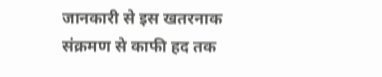जानकारी से इस खतरनाक संक्रमण से काफी हद तक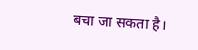बचा जा सकता है।